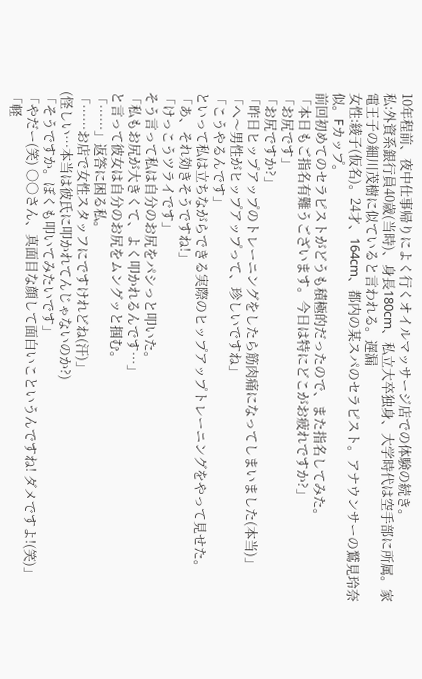10年程前、夜中仕事帰りによく行くオイルマッサージ店での体験の続き。
私:外資系銀行員40歳(当時)、身長180cm、私立大卒独身、大学時代は空手部に所属。家電王子の細川茂樹に似ていると言われる。遅漏
女性:綾子(仮名)。24才、164cm、都内の某スパのセラピスト。アナウンサーの鷲見玲奈似。Fカップ。
前回初めてのセラピストがどうも積極的だったので、また指名してみた。
「本日もご指名有難うございます。今日は特にどこがお疲れですか?」
「お尻です」
「お尻ですか?」
「昨日ヒップアップのトレーニングをしたら筋肉痛になってしまいました(本当)」
「へ〜男性がヒップアップって、珍しいですね」
「こうやるんです」
といって私は立ちながらできる実際のヒップアップトレーニングをやって見せた。
「あ、それ効きそうですね!」
「けっこうツライです」
そう言って私は自分のお尻をパシっと叩いた。
「私もお尻が大きくて、よく叩かれるんです…」
と言って彼女は自分のお尻をムングッと掴む。
「……」返答に困る私。
「……お店で女性スタッフにですけれどね(汗)」
(怪しい…本当は彼氏に叩かれてんじゃないのか?)
「そうですか。ぼくも叩いてみたいです」
「やだー(笑) 〇〇さん、真面目な顔して面白いこというんですね! ダメですよ!(笑)」
「軽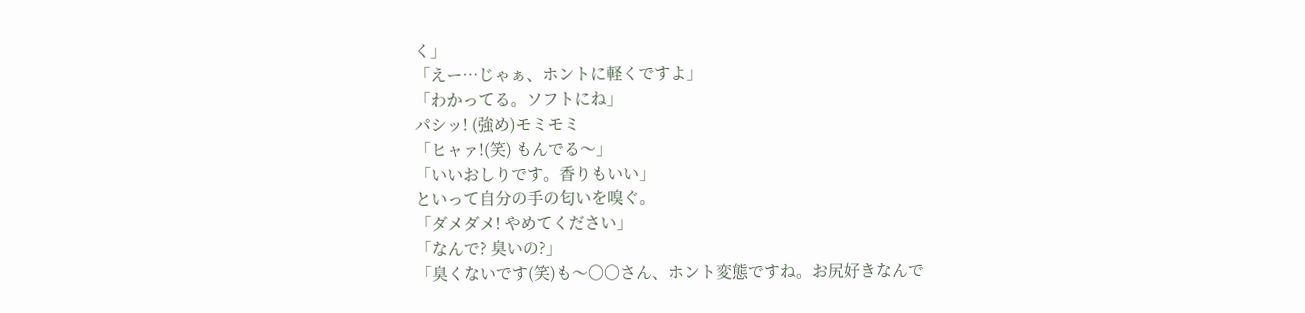く」
「えー…じゃぁ、ホントに軽くですよ」
「わかってる。ソフトにね」
パシッ! (強め)モミモミ
「ヒャァ!(笑) もんでる〜」
「いいおしりです。香りもいい」
といって自分の手の匂いを嗅ぐ。
「ダメダメ! やめてください」
「なんで? 臭いの?」
「臭くないです(笑)も〜〇〇さん、ホント変態ですね。お尻好きなんで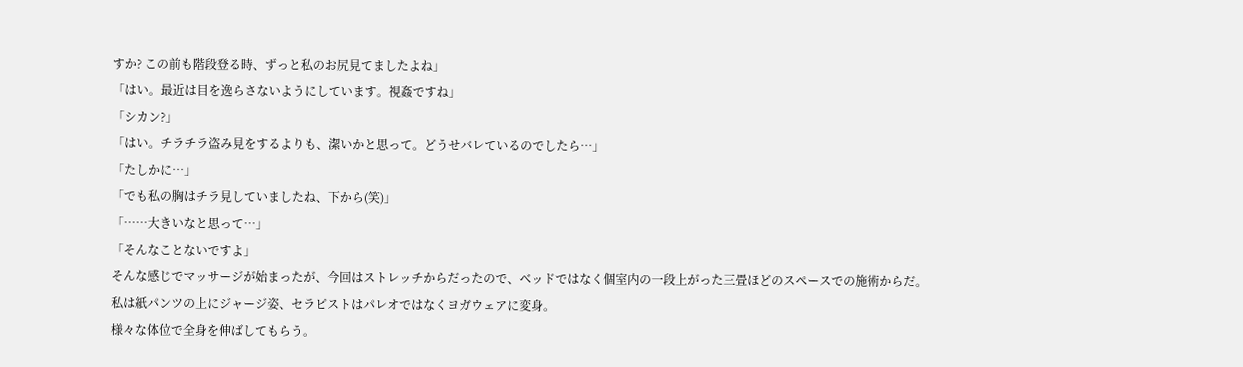すか? この前も階段登る時、ずっと私のお尻見てましたよね」
「はい。最近は目を逸らさないようにしています。視姦ですね」
「シカン?」
「はい。チラチラ盗み見をするよりも、潔いかと思って。どうせバレているのでしたら…」
「たしかに…」
「でも私の胸はチラ見していましたね、下から(笑)」
「……大きいなと思って…」
「そんなことないですよ」
そんな感じでマッサージが始まったが、今回はストレッチからだったので、ベッドではなく個室内の一段上がった三畳ほどのスペースでの施術からだ。
私は紙パンツの上にジャージ姿、セラピストはパレオではなくヨガウェアに変身。
様々な体位で全身を伸ばしてもらう。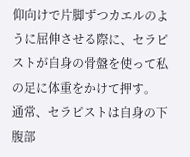仰向けで片脚ずつカエルのように屈伸させる際に、セラピストが自身の骨盤を使って私の足に体重をかけて押す。
通常、セラピストは自身の下腹部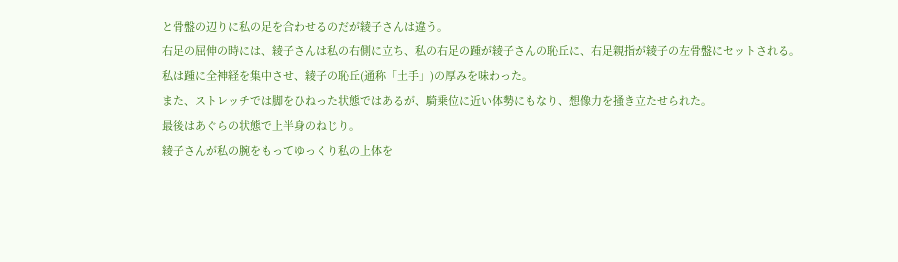と骨盤の辺りに私の足を合わせるのだが綾子さんは違う。
右足の屈伸の時には、綾子さんは私の右側に立ち、私の右足の踵が綾子さんの恥丘に、右足親指が綾子の左骨盤にセットされる。
私は踵に全神経を集中させ、綾子の恥丘(通称「土手」)の厚みを味わった。
また、ストレッチでは脚をひねった状態ではあるが、騎乗位に近い体勢にもなり、想像力を掻き立たせられた。
最後はあぐらの状態で上半身のねじり。
綾子さんが私の腕をもってゆっくり私の上体を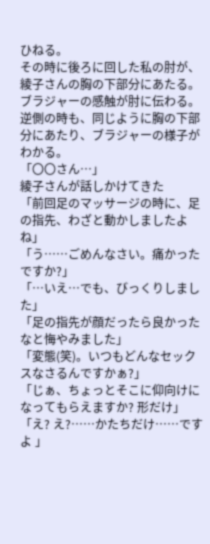ひねる。
その時に後ろに回した私の肘が、綾子さんの胸の下部分にあたる。
ブラジャーの感触が肘に伝わる。
逆側の時も、同じように胸の下部分にあたり、ブラジャーの様子がわかる。
「〇〇さん…」
綾子さんが話しかけてきた
「前回足のマッサージの時に、足の指先、わざと動かしましたよね」
「う……ごめんなさい。痛かったですか?」
「…いえ…でも、びっくりしました」
「足の指先が顔だったら良かったなと悔やみました」
「変態(笑)。いつもどんなセックスなさるんですかぁ?」
「じぁ、ちょっとそこに仰向けになってもらえますか? 形だけ」
「え? え?……かたちだけ……ですよ 」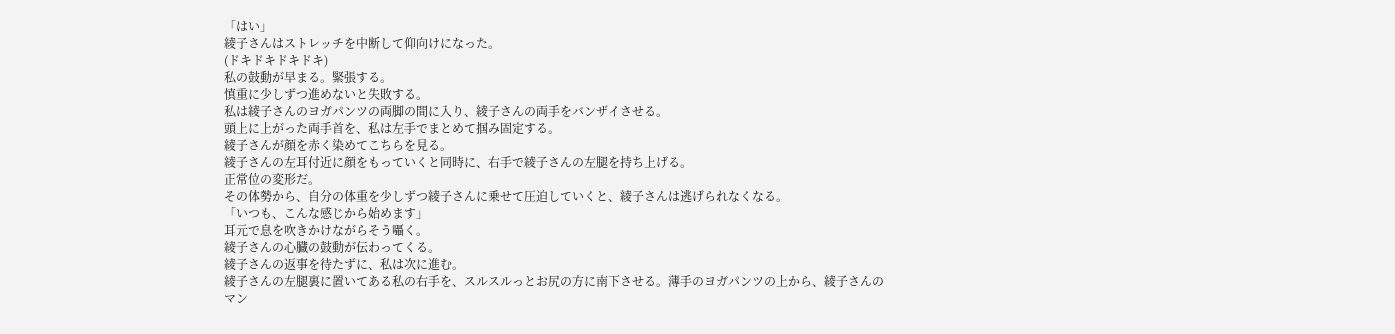「はい」
綾子さんはストレッチを中断して仰向けになった。
(ドキドキドキドキ)
私の鼓動が早まる。緊張する。
慎重に少しずつ進めないと失敗する。
私は綾子さんのヨガパンツの両脚の間に入り、綾子さんの両手をバンザイさせる。
頭上に上がった両手首を、私は左手でまとめて掴み固定する。
綾子さんが顔を赤く染めてこちらを見る。
綾子さんの左耳付近に顔をもっていくと同時に、右手で綾子さんの左腿を持ち上げる。
正常位の変形だ。
その体勢から、自分の体重を少しずつ綾子さんに乗せて圧迫していくと、綾子さんは逃げられなくなる。
「いつも、こんな感じから始めます」
耳元で息を吹きかけながらそう囁く。
綾子さんの心臓の鼓動が伝わってくる。
綾子さんの返事を待たずに、私は次に進む。
綾子さんの左腿裏に置いてある私の右手を、スルスルっとお尻の方に南下させる。薄手のヨガパンツの上から、綾子さんのマン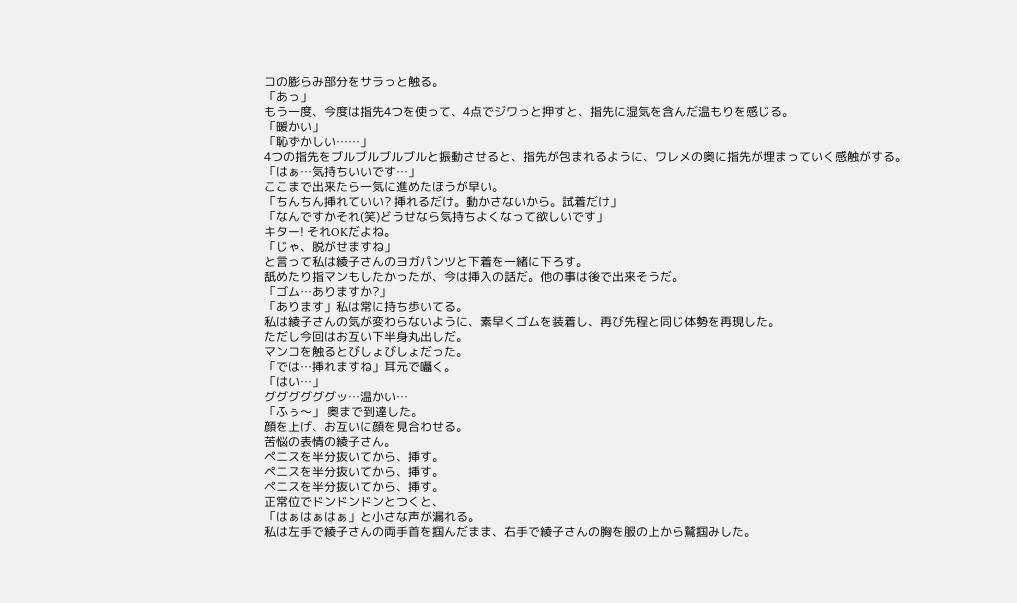コの膨らみ部分をサラっと触る。
「あっ」
もう一度、今度は指先4つを使って、4点でジワっと押すと、指先に湿気を含んだ温もりを感じる。
「暖かい」
「恥ずかしい……」
4つの指先をブルブルブルブルと振動させると、指先が包まれるように、ワレメの奥に指先が埋まっていく感触がする。
「はぁ…気持ちいいです…」
ここまで出来たら一気に進めたほうが早い。
「ちんちん挿れていい? 挿れるだけ。動かさないから。試着だけ」
「なんですかそれ(笑)どうせなら気持ちよくなって欲しいです」
キター! それOKだよね。
「じゃ、脱がせますね」
と言って私は綾子さんのヨガパンツと下着を一緒に下ろす。
舐めたり指マンもしたかったが、今は挿入の話だ。他の事は後で出来そうだ。
「ゴム…ありますか?」
「あります」私は常に持ち歩いてる。
私は綾子さんの気が変わらないように、素早くゴムを装着し、再び先程と同じ体勢を再現した。
ただし今回はお互い下半身丸出しだ。
マンコを触るとびしょびしょだった。
「では…挿れますね」耳元で囁く。
「はい…」
ググググググッ…温かい…
「ふぅ〜」 奥まで到達した。
顔を上げ、お互いに顔を見合わせる。
苦悩の表情の綾子さん。
ペニスを半分抜いてから、挿す。
ペニスを半分抜いてから、挿す。
ペニスを半分抜いてから、挿す。
正常位でドンドンドンとつくと、
「はぁはぁはぁ」と小さな声が漏れる。
私は左手で綾子さんの両手首を掴んだまま、右手で綾子さんの胸を服の上から鷲掴みした。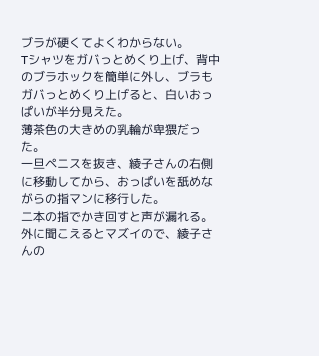ブラが硬くてよくわからない。
Tシャツをガバっとめくり上げ、背中のブラホックを簡単に外し、ブラもガバっとめくり上げると、白いおっぱいが半分見えた。
薄茶色の大きめの乳輪が卑猥だった。
一旦ペニスを抜き、綾子さんの右側に移動してから、おっぱいを舐めながらの指マンに移行した。
二本の指でかき回すと声が漏れる。
外に聞こえるとマズイので、綾子さんの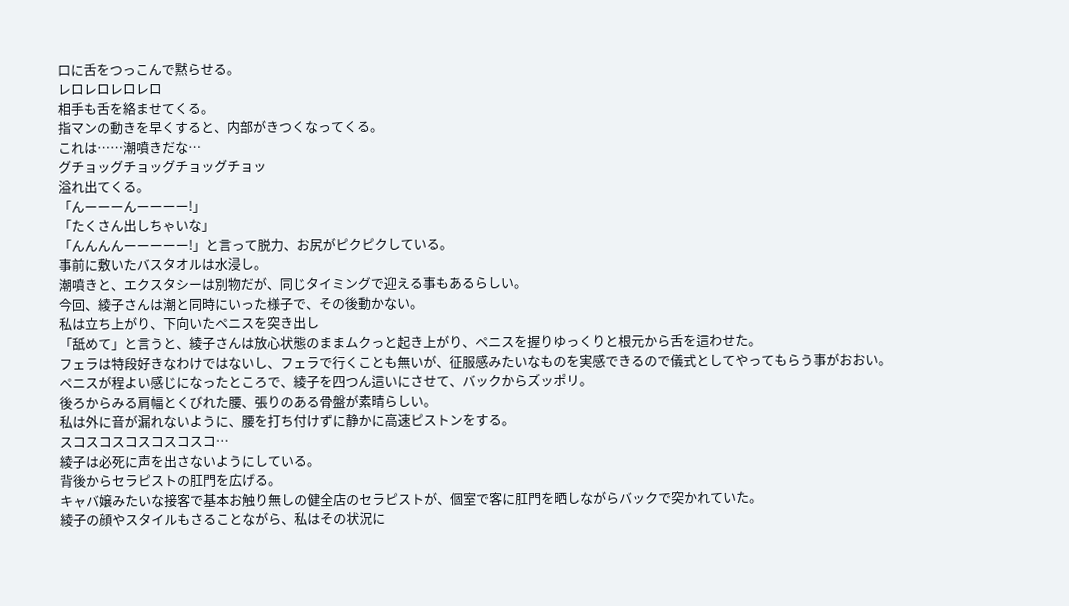口に舌をつっこんで黙らせる。
レロレロレロレロ
相手も舌を絡ませてくる。
指マンの動きを早くすると、内部がきつくなってくる。
これは……潮噴きだな…
グチョッグチョッグチョッグチョッ
溢れ出てくる。
「んーーーんーーーー!」
「たくさん出しちゃいな」
「んんんんーーーーー!」と言って脱力、お尻がピクピクしている。
事前に敷いたバスタオルは水浸し。
潮噴きと、エクスタシーは別物だが、同じタイミングで迎える事もあるらしい。
今回、綾子さんは潮と同時にいった様子で、その後動かない。
私は立ち上がり、下向いたペニスを突き出し
「舐めて」と言うと、綾子さんは放心状態のままムクっと起き上がり、ペニスを握りゆっくりと根元から舌を這わせた。
フェラは特段好きなわけではないし、フェラで行くことも無いが、征服感みたいなものを実感できるので儀式としてやってもらう事がおおい。
ペニスが程よい感じになったところで、綾子を四つん這いにさせて、バックからズッポリ。
後ろからみる肩幅とくびれた腰、張りのある骨盤が素晴らしい。
私は外に音が漏れないように、腰を打ち付けずに静かに高速ピストンをする。
スコスコスコスコスコスコ…
綾子は必死に声を出さないようにしている。
背後からセラピストの肛門を広げる。
キャバ嬢みたいな接客で基本お触り無しの健全店のセラピストが、個室で客に肛門を晒しながらバックで突かれていた。
綾子の顔やスタイルもさることながら、私はその状況に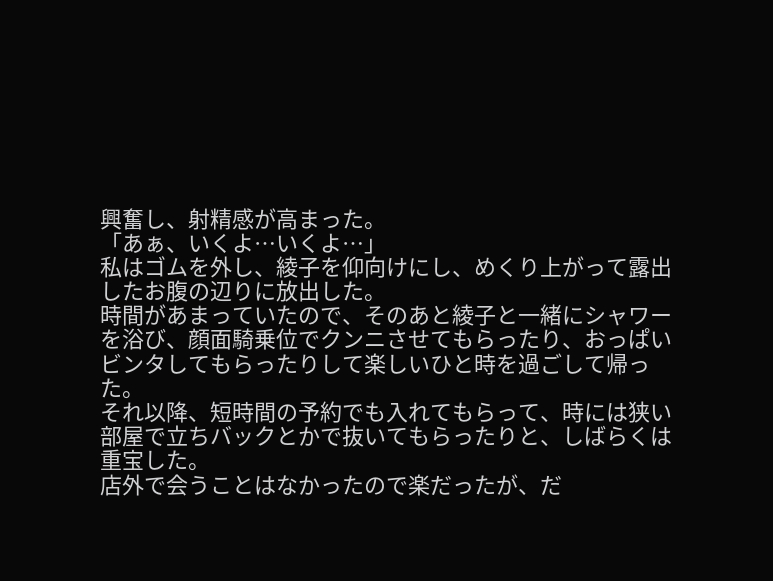興奮し、射精感が高まった。
「あぁ、いくよ…いくよ…」
私はゴムを外し、綾子を仰向けにし、めくり上がって露出したお腹の辺りに放出した。
時間があまっていたので、そのあと綾子と一緒にシャワーを浴び、顔面騎乗位でクンニさせてもらったり、おっぱいビンタしてもらったりして楽しいひと時を過ごして帰った。
それ以降、短時間の予約でも入れてもらって、時には狭い部屋で立ちバックとかで抜いてもらったりと、しばらくは重宝した。
店外で会うことはなかったので楽だったが、だ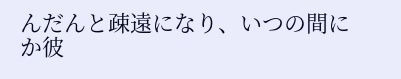んだんと疎遠になり、いつの間にか彼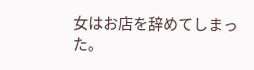女はお店を辞めてしまった。